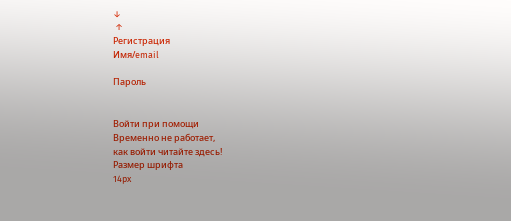↓
 ↑
Регистрация
Имя/email

Пароль


Войти при помощи
Временно не работает,
как войти читайте здесь!
Размер шрифта
14px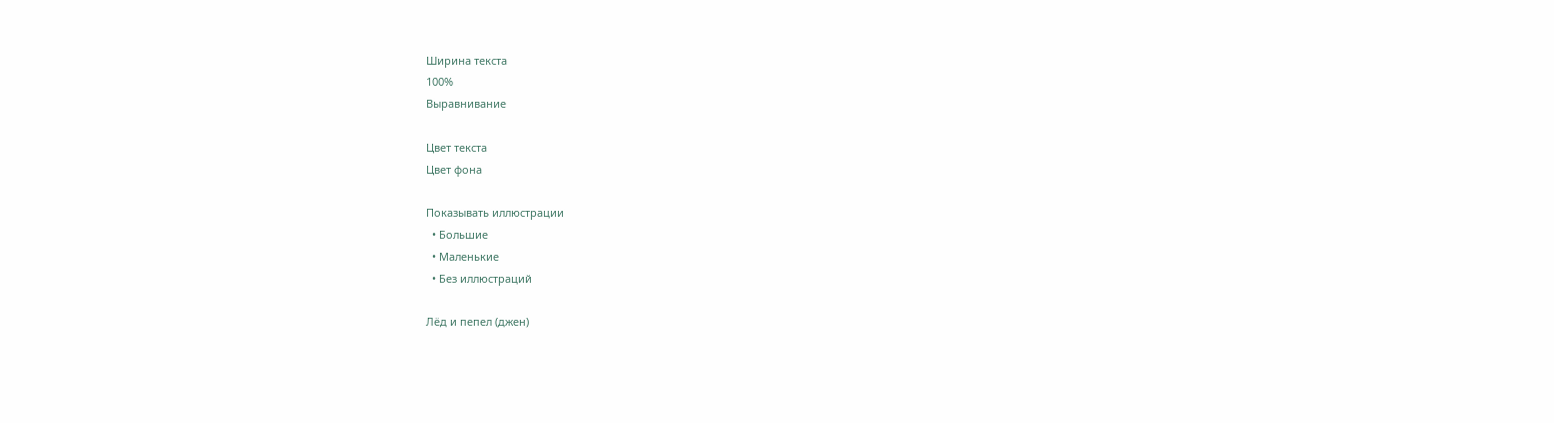Ширина текста
100%
Выравнивание

Цвет текста
Цвет фона

Показывать иллюстрации
  • Большие
  • Маленькие
  • Без иллюстраций

Лёд и пепел (джен)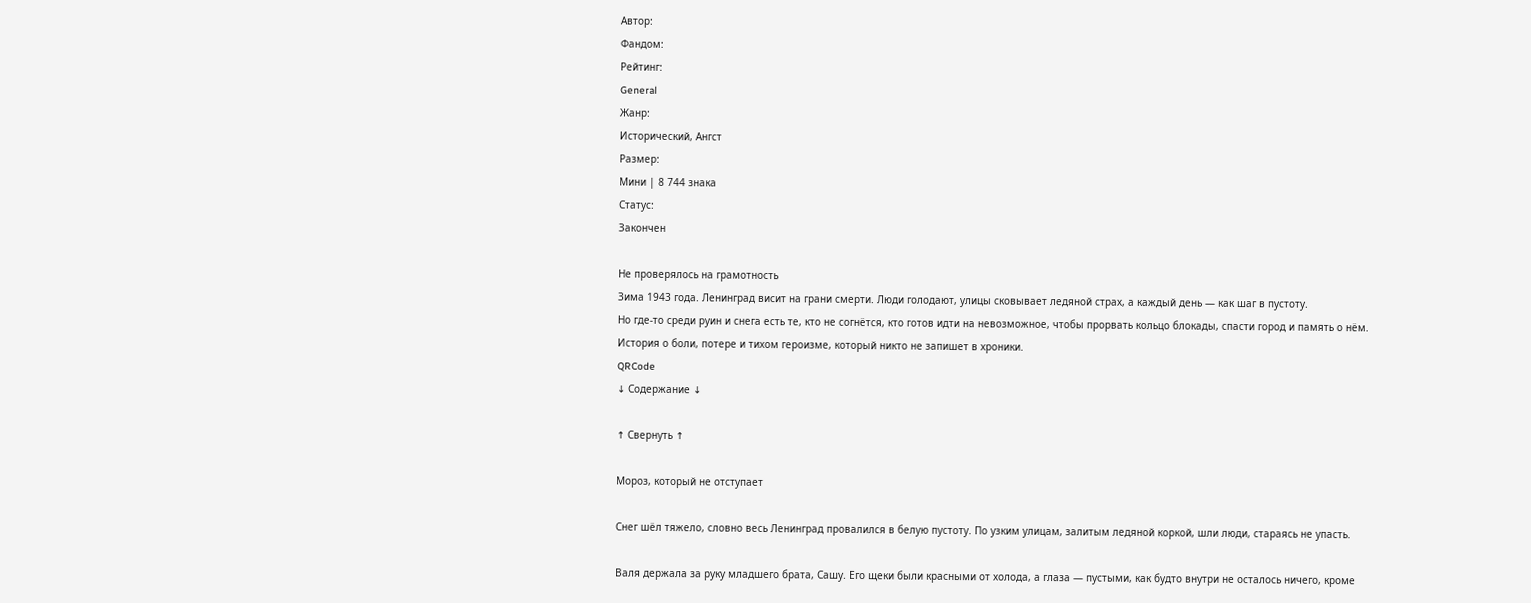Автор:
Фандом:
Рейтинг:
General
Жанр:
Исторический, Ангст
Размер:
Мини | 8 744 знака
Статус:
Закончен

Не проверялось на грамотность
Зима 1943 года. Ленинград висит на грани смерти. Люди голодают, улицы сковывает ледяной страх, а каждый день — как шаг в пустоту.
Но где-то среди руин и снега есть те, кто не согнётся, кто готов идти на невозможное, чтобы прорвать кольцо блокады, спасти город и память о нём.
История о боли, потере и тихом героизме, который никто не запишет в хроники.
QRCode
↓ Содержание ↓

↑ Свернуть ↑

Мороз, который не отступает

Снег шёл тяжело, словно весь Ленинград провалился в белую пустоту. По узким улицам, залитым ледяной коркой, шли люди, стараясь не упасть.

Валя держала за руку младшего брата, Сашу. Его щеки были красными от холода, а глаза — пустыми, как будто внутри не осталось ничего, кроме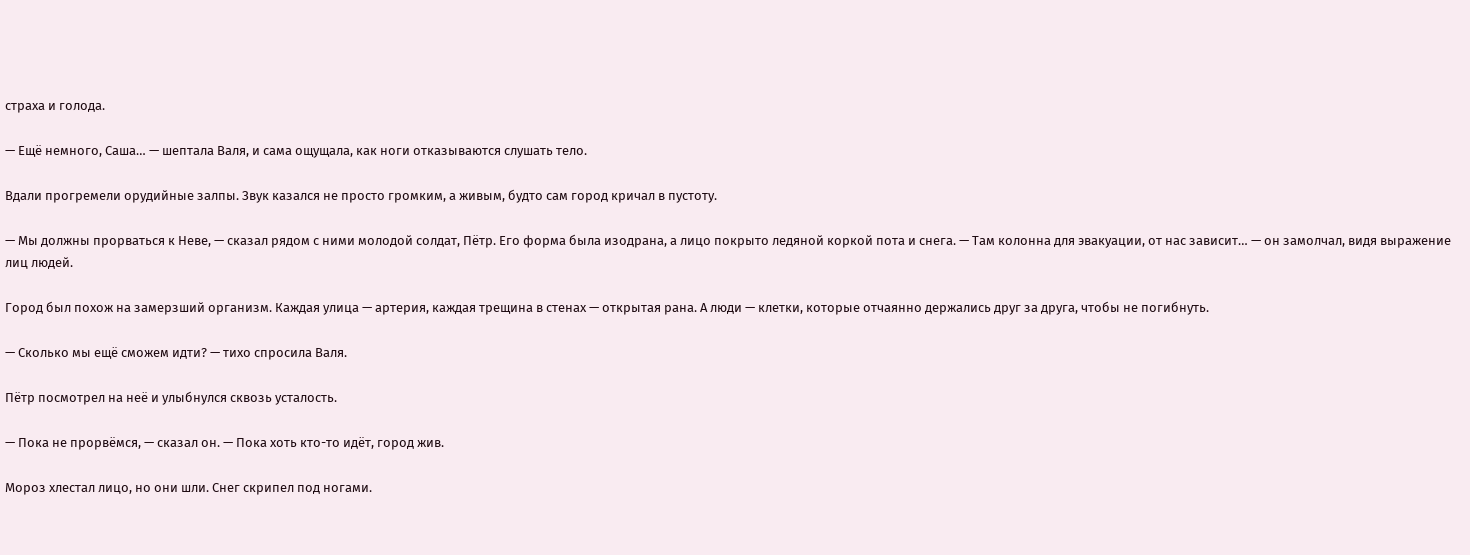страха и голода.

— Ещё немного, Саша… — шептала Валя, и сама ощущала, как ноги отказываются слушать тело.

Вдали прогремели орудийные залпы. Звук казался не просто громким, а живым, будто сам город кричал в пустоту.

— Мы должны прорваться к Неве, — сказал рядом с ними молодой солдат, Пётр. Его форма была изодрана, а лицо покрыто ледяной коркой пота и снега. — Там колонна для эвакуации, от нас зависит… — он замолчал, видя выражение лиц людей.

Город был похож на замерзший организм. Каждая улица — артерия, каждая трещина в стенах — открытая рана. А люди — клетки, которые отчаянно держались друг за друга, чтобы не погибнуть.

— Сколько мы ещё сможем идти? — тихо спросила Валя.

Пётр посмотрел на неё и улыбнулся сквозь усталость.

— Пока не прорвёмся, — сказал он. — Пока хоть кто-то идёт, город жив.

Мороз хлестал лицо, но они шли. Снег скрипел под ногами.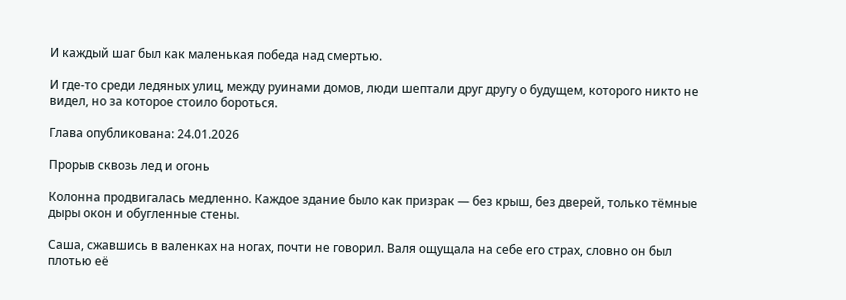И каждый шаг был как маленькая победа над смертью.

И где-то среди ледяных улиц, между руинами домов, люди шептали друг другу о будущем, которого никто не видел, но за которое стоило бороться.

Глава опубликована: 24.01.2026

Прорыв сквозь лед и огонь

Колонна продвигалась медленно. Каждое здание было как призрак — без крыш, без дверей, только тёмные дыры окон и обугленные стены.

Саша, сжавшись в валенках на ногах, почти не говорил. Валя ощущала на себе его страх, словно он был плотью её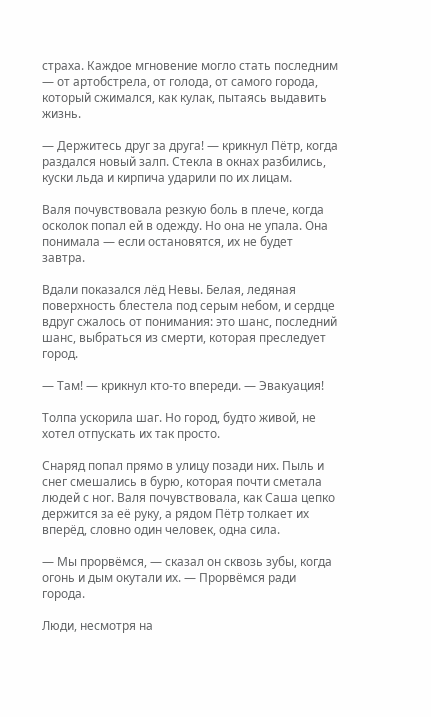страха. Каждое мгновение могло стать последним — от артобстрела, от голода, от самого города, который сжимался, как кулак, пытаясь выдавить жизнь.

— Держитесь друг за друга! — крикнул Пётр, когда раздался новый залп. Стекла в окнах разбились, куски льда и кирпича ударили по их лицам.

Валя почувствовала резкую боль в плече, когда осколок попал ей в одежду. Но она не упала. Она понимала — если остановятся, их не будет завтра.

Вдали показался лёд Невы. Белая, ледяная поверхность блестела под серым небом, и сердце вдруг сжалось от понимания: это шанс, последний шанс, выбраться из смерти, которая преследует город.

— Там! — крикнул кто-то впереди. — Эвакуация!

Толпа ускорила шаг. Но город, будто живой, не хотел отпускать их так просто.

Снаряд попал прямо в улицу позади них. Пыль и снег смешались в бурю, которая почти сметала людей с ног. Валя почувствовала, как Саша цепко держится за её руку, а рядом Пётр толкает их вперёд, словно один человек, одна сила.

— Мы прорвёмся, — сказал он сквозь зубы, когда огонь и дым окутали их. — Прорвёмся ради города.

Люди, несмотря на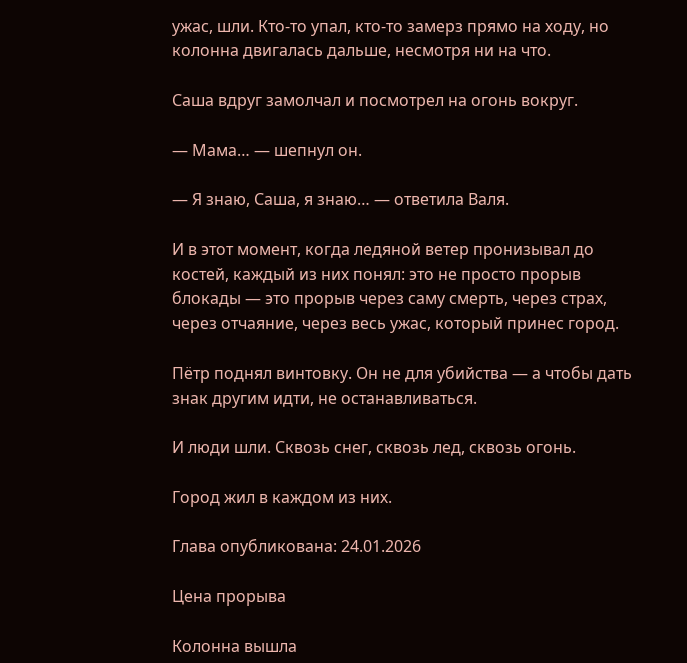ужас, шли. Кто-то упал, кто-то замерз прямо на ходу, но колонна двигалась дальше, несмотря ни на что.

Саша вдруг замолчал и посмотрел на огонь вокруг.

— Мама… — шепнул он.

— Я знаю, Саша, я знаю… — ответила Валя.

И в этот момент, когда ледяной ветер пронизывал до костей, каждый из них понял: это не просто прорыв блокады — это прорыв через саму смерть, через страх, через отчаяние, через весь ужас, который принес город.

Пётр поднял винтовку. Он не для убийства — а чтобы дать знак другим идти, не останавливаться.

И люди шли. Сквозь снег, сквозь лед, сквозь огонь.

Город жил в каждом из них.

Глава опубликована: 24.01.2026

Цена прорыва

Колонна вышла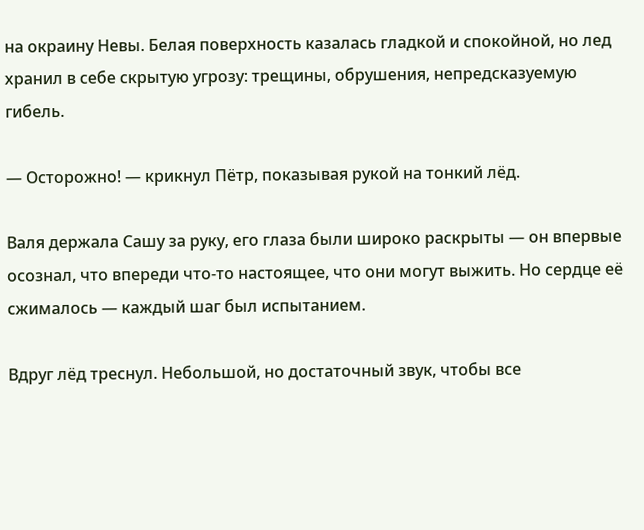на окраину Невы. Белая поверхность казалась гладкой и спокойной, но лед хранил в себе скрытую угрозу: трещины, обрушения, непредсказуемую гибель.

— Осторожно! — крикнул Пётр, показывая рукой на тонкий лёд.

Валя держала Сашу за руку, его глаза были широко раскрыты — он впервые осознал, что впереди что-то настоящее, что они могут выжить. Но сердце её сжималось — каждый шаг был испытанием.

Вдруг лёд треснул. Небольшой, но достаточный звук, чтобы все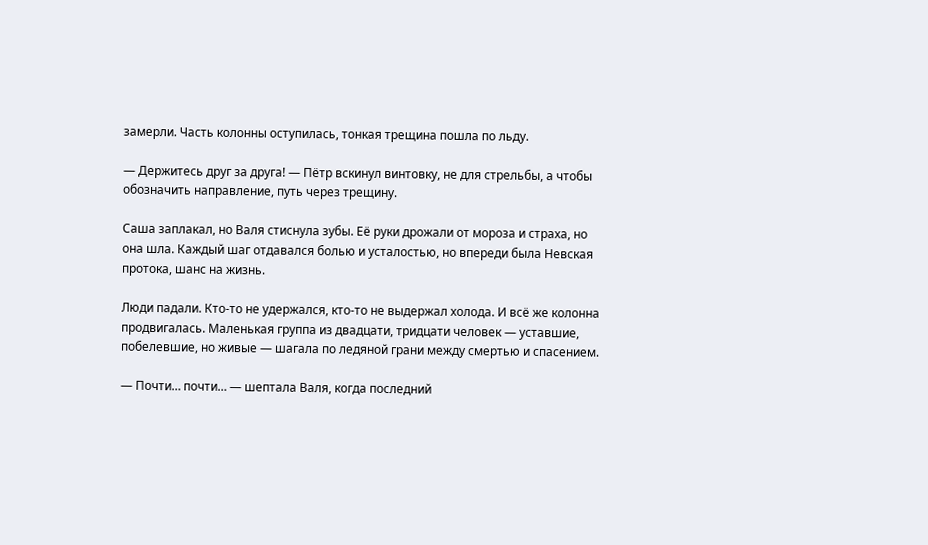замерли. Часть колонны оступилась, тонкая трещина пошла по льду.

— Держитесь друг за друга! — Пётр вскинул винтовку, не для стрельбы, а чтобы обозначить направление, путь через трещину.

Саша заплакал, но Валя стиснула зубы. Её руки дрожали от мороза и страха, но она шла. Каждый шаг отдавался болью и усталостью, но впереди была Невская протока, шанс на жизнь.

Люди падали. Кто-то не удержался, кто-то не выдержал холода. И всё же колонна продвигалась. Маленькая группа из двадцати, тридцати человек — уставшие, побелевшие, но живые — шагала по ледяной грани между смертью и спасением.

— Почти… почти… — шептала Валя, когда последний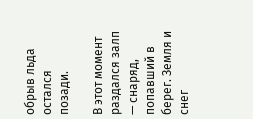обрыв льда остался позади.

В этот момент раздался залп — снаряд, попавший в берег. Земля и снег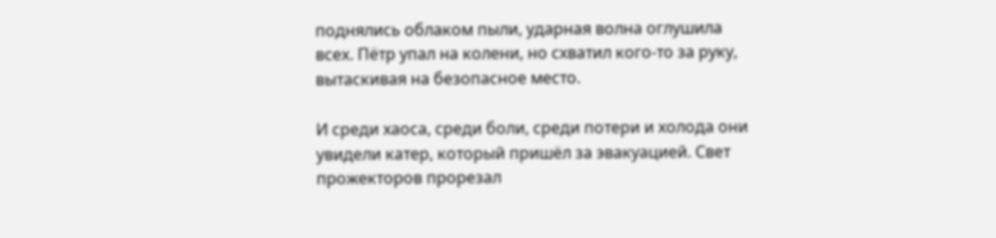поднялись облаком пыли, ударная волна оглушила всех. Пётр упал на колени, но схватил кого-то за руку, вытаскивая на безопасное место.

И среди хаоса, среди боли, среди потери и холода они увидели катер, который пришёл за эвакуацией. Свет прожекторов прорезал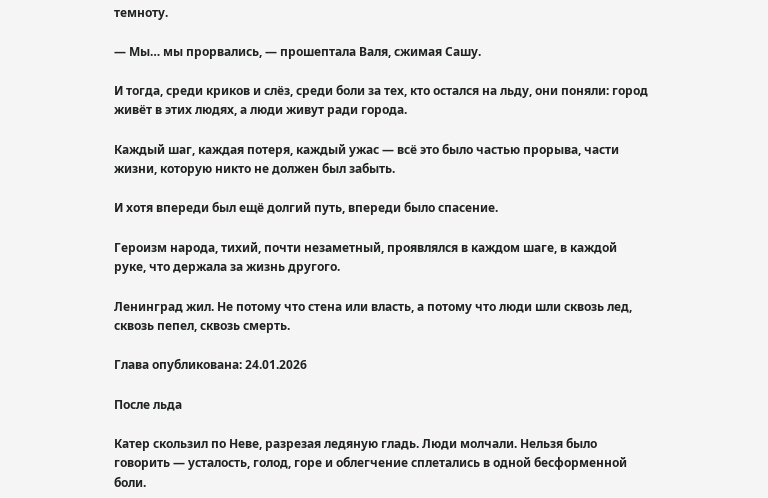темноту.

— Мы… мы прорвались, — прошептала Валя, сжимая Сашу.

И тогда, среди криков и слёз, среди боли за тех, кто остался на льду, они поняли: город живёт в этих людях, а люди живут ради города.

Каждый шаг, каждая потеря, каждый ужас — всё это было частью прорыва, части жизни, которую никто не должен был забыть.

И хотя впереди был ещё долгий путь, впереди было спасение.

Героизм народа, тихий, почти незаметный, проявлялся в каждом шаге, в каждой руке, что держала за жизнь другого.

Ленинград жил. Не потому что стена или власть, а потому что люди шли сквозь лед, сквозь пепел, сквозь смерть.

Глава опубликована: 24.01.2026

После льда

Катер скользил по Неве, разрезая ледяную гладь. Люди молчали. Нельзя было говорить — усталость, голод, горе и облегчение сплетались в одной бесформенной боли.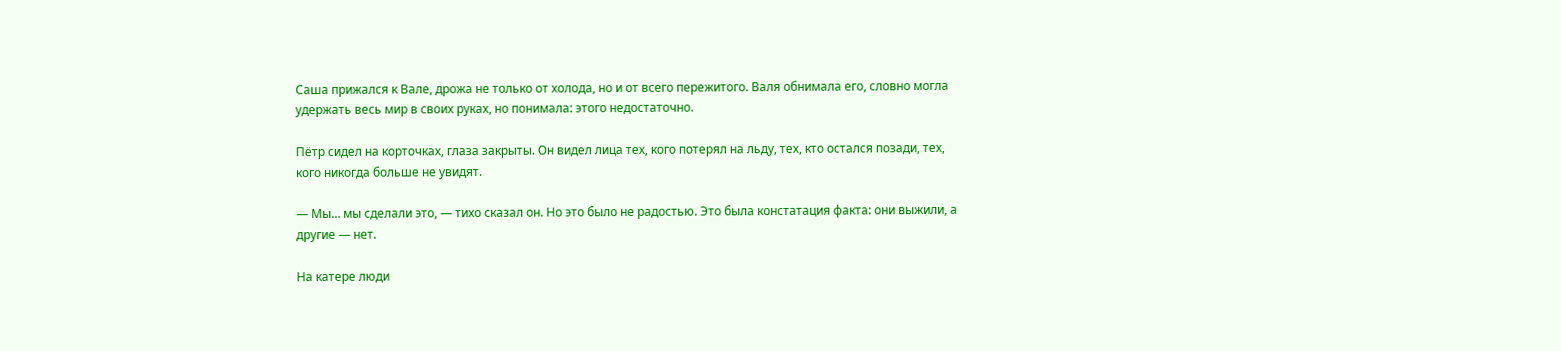Саша прижался к Вале, дрожа не только от холода, но и от всего пережитого. Валя обнимала его, словно могла удержать весь мир в своих руках, но понимала: этого недостаточно.

Пётр сидел на корточках, глаза закрыты. Он видел лица тех, кого потерял на льду, тех, кто остался позади, тех, кого никогда больше не увидят.

— Мы… мы сделали это, — тихо сказал он. Но это было не радостью. Это была констатация факта: они выжили, а другие — нет.

На катере люди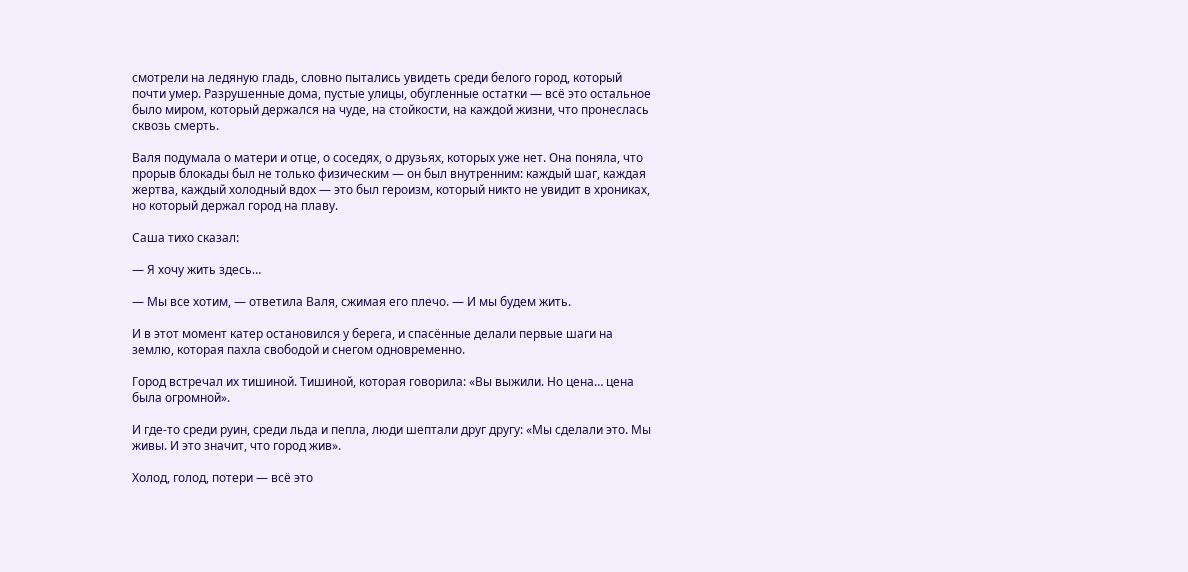смотрели на ледяную гладь, словно пытались увидеть среди белого город, который почти умер. Разрушенные дома, пустые улицы, обугленные остатки — всё это остальное было миром, который держался на чуде, на стойкости, на каждой жизни, что пронеслась сквозь смерть.

Валя подумала о матери и отце, о соседях, о друзьях, которых уже нет. Она поняла, что прорыв блокады был не только физическим — он был внутренним: каждый шаг, каждая жертва, каждый холодный вдох — это был героизм, который никто не увидит в хрониках, но который держал город на плаву.

Саша тихо сказал:

— Я хочу жить здесь…

— Мы все хотим, — ответила Валя, сжимая его плечо. — И мы будем жить.

И в этот момент катер остановился у берега, и спасённые делали первые шаги на землю, которая пахла свободой и снегом одновременно.

Город встречал их тишиной. Тишиной, которая говорила: «Вы выжили. Но цена… цена была огромной».

И где-то среди руин, среди льда и пепла, люди шептали друг другу: «Мы сделали это. Мы живы. И это значит, что город жив».

Холод, голод, потери — всё это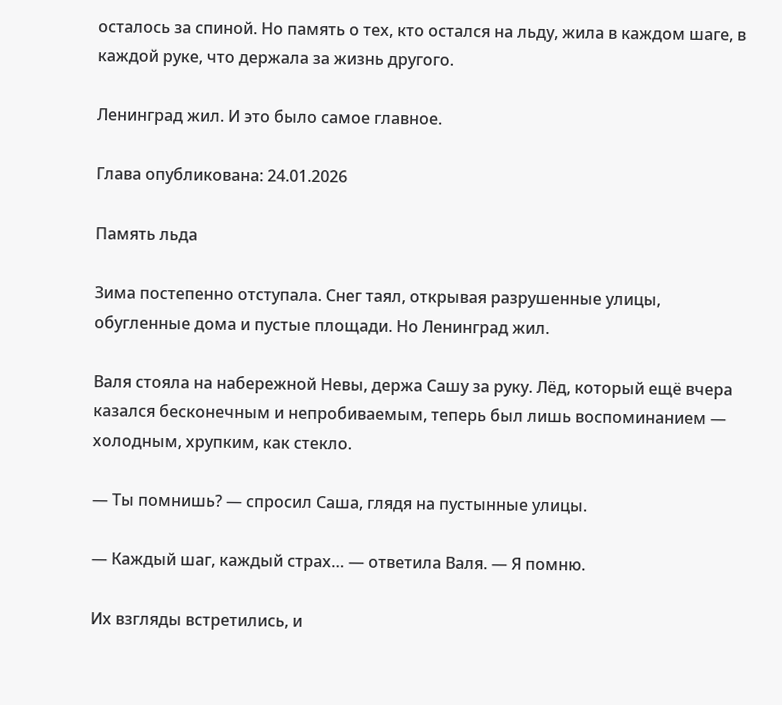осталось за спиной. Но память о тех, кто остался на льду, жила в каждом шаге, в каждой руке, что держала за жизнь другого.

Ленинград жил. И это было самое главное.

Глава опубликована: 24.01.2026

Память льда

Зима постепенно отступала. Снег таял, открывая разрушенные улицы, обугленные дома и пустые площади. Но Ленинград жил.

Валя стояла на набережной Невы, держа Сашу за руку. Лёд, который ещё вчера казался бесконечным и непробиваемым, теперь был лишь воспоминанием — холодным, хрупким, как стекло.

— Ты помнишь? — спросил Саша, глядя на пустынные улицы.

— Каждый шаг, каждый страх… — ответила Валя. — Я помню.

Их взгляды встретились, и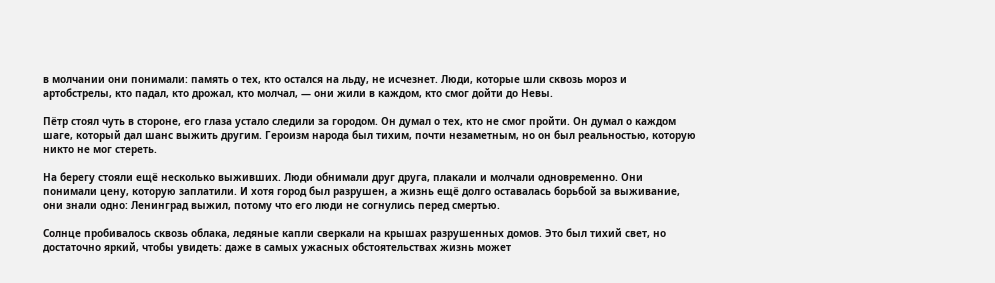в молчании они понимали: память о тех, кто остался на льду, не исчезнет. Люди, которые шли сквозь мороз и артобстрелы, кто падал, кто дрожал, кто молчал, — они жили в каждом, кто смог дойти до Невы.

Пётр стоял чуть в стороне, его глаза устало следили за городом. Он думал о тех, кто не смог пройти. Он думал о каждом шаге, который дал шанс выжить другим. Героизм народа был тихим, почти незаметным, но он был реальностью, которую никто не мог стереть.

На берегу стояли ещё несколько выживших. Люди обнимали друг друга, плакали и молчали одновременно. Они понимали цену, которую заплатили. И хотя город был разрушен, а жизнь ещё долго оставалась борьбой за выживание, они знали одно: Ленинград выжил, потому что его люди не согнулись перед смертью.

Солнце пробивалось сквозь облака, ледяные капли сверкали на крышах разрушенных домов. Это был тихий свет, но достаточно яркий, чтобы увидеть: даже в самых ужасных обстоятельствах жизнь может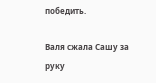победить.

Валя сжала Сашу за руку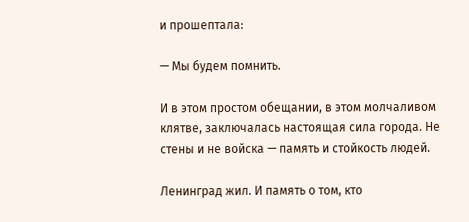и прошептала:

— Мы будем помнить.

И в этом простом обещании, в этом молчаливом клятве, заключалась настоящая сила города. Не стены и не войска — память и стойкость людей.

Ленинград жил. И память о том, кто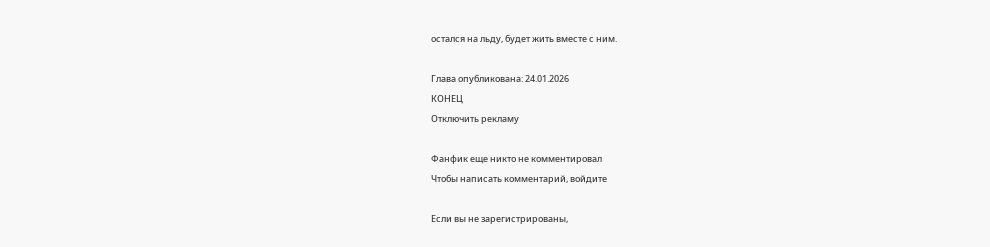остался на льду, будет жить вместе с ним.

Глава опубликована: 24.01.2026
КОНЕЦ
Отключить рекламу

Фанфик еще никто не комментировал
Чтобы написать комментарий, войдите

Если вы не зарегистрированы,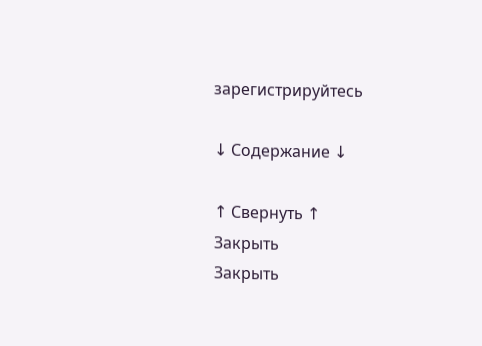зарегистрируйтесь

↓ Содержание ↓

↑ Свернуть ↑
Закрыть
Закрыть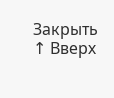Закрыть
↑ Вверх